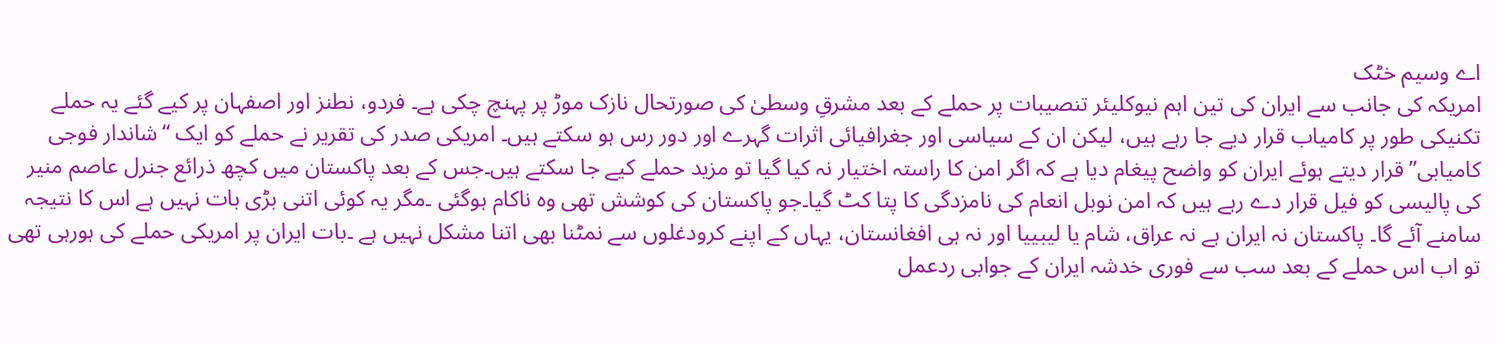اے وسیم خٹک
امریکہ کی جانب سے ایران کی تین اہم نیوکلیئر تنصیبات پر حملے کے بعد مشرقِ وسطیٰ کی صورتحال نازک موڑ پر پہنچ چکی ہے۔ فردو، نطنز اور اصفہان پر کیے گئے یہ حملے تکنیکی طور پر کامیاب قرار دیے جا رہے ہیں، لیکن ان کے سیاسی اور جغرافیائی اثرات گہرے اور دور رس ہو سکتے ہیں۔ امریکی صدر کی تقریر نے حملے کو ایک “شاندار فوجی کامیابی” قرار دیتے ہوئے ایران کو واضح پیغام دیا ہے کہ اگر امن کا راستہ اختیار نہ کیا گیا تو مزید حملے کیے جا سکتے ہیں۔جس کے بعد پاکستان میں کچھ ذرائع جنرل عاصم منیر کی پالیسی کو فیل قرار دے رہے ہیں کہ امن نوبل انعام کی نامزدگی کا پتا کٹ گیا۔جو پاکستان کی کوشش تھی وہ ناکام ہوگئی ۔مگر یہ کوئی اتنی بڑی بات نہیں ہے اس کا نتیجہ سامنے آئے گا۔ پاکستان نہ ایران ہے نہ عراق، شام یا لیبییا اور نہ ہی افغانستان، یہاں کے اپنے کرودغلوں سے نمٹنا بھی اتنا مشکل نہیں ہے ۔بات ایران پر امریکی حملے کی ہورہی تھی تو اب اس حملے کے بعد سب سے فوری خدشہ ایران کے جوابی ردعمل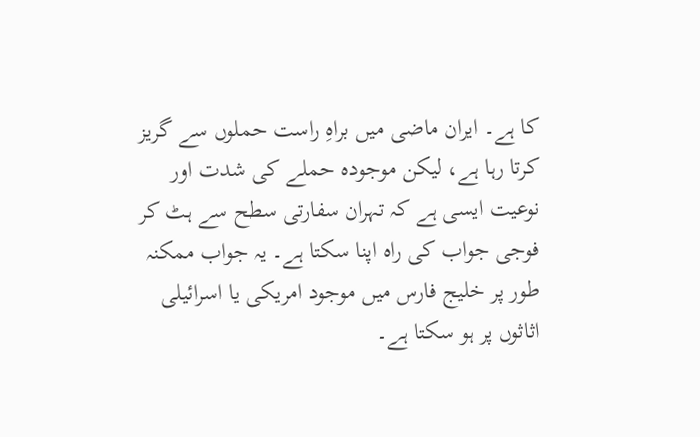کا ہے۔ ایران ماضی میں براہِ راست حملوں سے گریز کرتا رہا ہے، لیکن موجودہ حملے کی شدت اور نوعیت ایسی ہے کہ تہران سفارتی سطح سے ہٹ کر فوجی جواب کی راہ اپنا سکتا ہے۔ یہ جواب ممکنہ طور پر خلیج فارس میں موجود امریکی یا اسرائیلی اثاثوں پر ہو سکتا ہے۔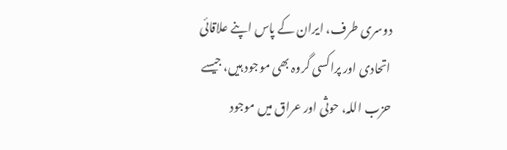دوسری طرف، ایران کے پاس اپنے علاقائی اتحادی اور پراکسی گروہ بھی موجود ہیں، جیسے حزب اللہ، حوثی اور عراق میں موجود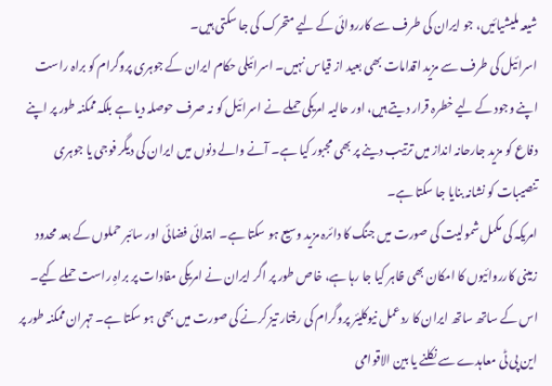شیعہ ملیشیائیں، جو ایران کی طرف سے کارروائی کے لیے متحرک کی جا سکتی ہیں۔
اسرائیل کی طرف سے مزید اقدامات بھی بعید از قیاس نہیں۔ اسرائیلی حکام ایران کے جوہری پروگرام کو براہ راست اپنے وجود کے لیے خطرہ قرار دیتے ہیں، اور حالیہ امریکی حملے نے اسرائیل کو نہ صرف حوصلہ دیا ہے بلکہ ممکنہ طور پر اپنے دفاع کو مزید جارحانہ انداز میں ترتیب دینے پر بھی مجبور کیا ہے۔ آنے والے دنوں میں ایران کی دیگر فوجی یا جوہری تنصیبات کو نشانہ بنایا جا سکتا ہے۔
امریکہ کی مکمل شمولیت کی صورت میں جنگ کا دائرہ مزید وسیع ہو سکتا ہے۔ ابتدائی فضائی اور سائبر حملوں کے بعد محدود زمینی کارروائیوں کا امکان بھی ظاہر کیا جا رہا ہے، خاص طور پر اگر ایران نے امریکی مفادات پر براہِ راست حملے کیے۔ اس کے ساتھ ساتھ ایران کا ردعمل نیوکلیئر پروگرام کی رفتار تیز کرنے کی صورت میں بھی ہو سکتا ہے۔ تہران ممکنہ طور پر این پی ٹی معاہدے سے نکلنے یا بین الاقوامی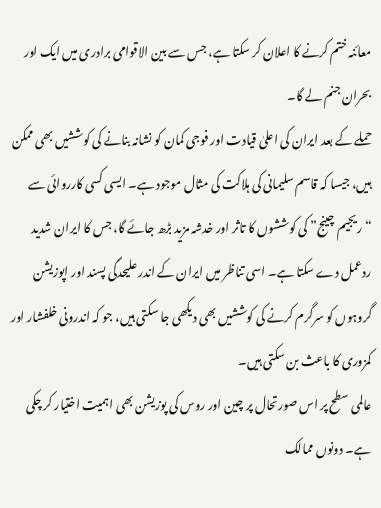معائنہ ختم کرنے کا اعلان کر سکتا ہے، جس سے بین الاقوامی برادری میں ایک اور بحران جنم لے گا۔
حملے کے بعد ایران کی اعلیٰ قیادت اور فوجی کمان کو نشانہ بنانے کی کوششیں بھی ممکن ہیں، جیسا کہ قاسم سلیمانی کی ہلاکت کی مثال موجود ہے۔ ایسی کسی کارروائی سے “ریجیم چینج” کی کوششوں کا تاثر اور خدشہ مزید بڑھ جائے گا، جس کا ایران شدید ردعمل دے سکتا ہے۔ اسی تناظر میں ایران کے اندر علیحدگی پسند اور اپوزیشن گروہوں کو سرگرم کرنے کی کوششیں بھی دیکھی جا سکتی ہیں، جو کہ اندرونی خلفشار اور کمزوری کا باعث بن سکتی ہیں۔
عالمی سطح پر اس صورتحال پر چین اور روس کی پوزیشن بھی اہمیت اختیار کر چکی ہے۔ دونوں ممالک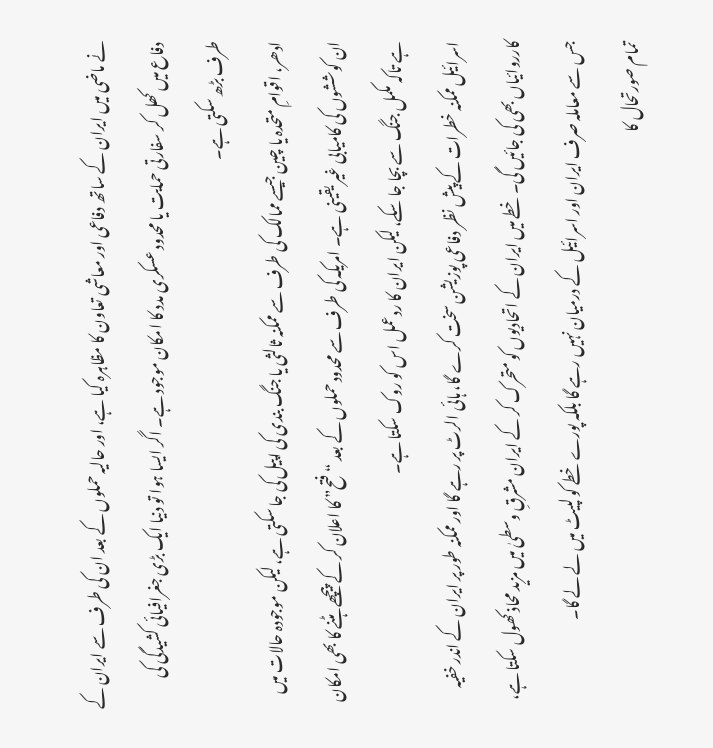نے ماضی میں ایران کے ساتھ دفاعی اور معاشی تعاون کا مظاہرہ کیا ہے، اور حالیہ حملوں کے بعد ان کی طرف سے ایران کے دفاع میں کھل کر سفارتی حمایت یا محدود عسکری مدد کا امکان موجود ہے۔ اگر ایسا ہوا تو دنیا ایک بڑی جغرافیائی کشیدگی کی طرف بڑھ سکتی ہے۔
ادھر، اقوامِ متحدہ یا چین جیسے ممالک کی طرف سے ممکنہ ثالثی یا جنگ بندی کی اپیل کی جا سکتی ہے، لیکن موجودہ حالات میں ان کوششوں کی کامیابی غیر یقینی ہے۔ امریکہ کی طرف سے محدود حملوں کے بعد “فتح” کا اعلان کر کے پیچھے ہٹنے کا بھی امکان ہے تاکہ مکمل جنگ سے بچا جا سکے، لیکن ایران کا ردعمل اس کو روک سکتا ہے۔
اسرائیل ممکنہ خطرات کے پیش نظر دفاعی پوزیشن سخت کرے گا، ہائی الرٹ پر رہے گا اور ممکنہ طور پر ایران کے اندر خفیہ کارروائیاں بھی کی جائیں گی۔ خطے میں ایران کے اتحادیوں کو متحرک کر کے ایران مشرقِ وسطیٰ میں مزید محاذ کھول سکتا ہے، جس سے معاملہ صرف ایران اور اسرائیل کے درمیان نہیں رہے گا بلکہ پورے خطے کو لپیٹ میں لے لے گا۔
تمام صورتحال کا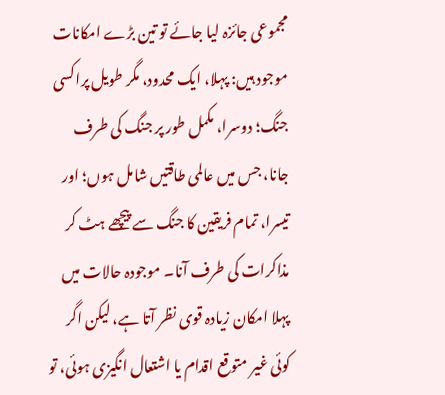مجموعی جائزہ لیا جائے تو تین بڑے امکانات موجود ہیں: پہلا، ایک محدود، مگر طویل پراکسی جنگ؛ دوسرا، مکمل طور پر جنگ کی طرف جانا، جس میں عالمی طاقتیں شامل ہوں؛ اور تیسرا، تمام فریقین کا جنگ سے پیچھے ہٹ کر مذاکرات کی طرف آنا۔ موجودہ حالات میں پہلا امکان زیادہ قوی نظر آتا ہے، لیکن اگر کوئی غیر متوقع اقدام یا اشتعال انگیزی ہوئی، تو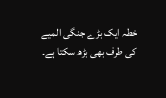خطہ ایک بڑے جنگی المیے کی طرف بھی بڑھ سکتا ہے۔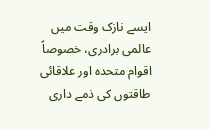ایسے نازک وقت میں عالمی برادری، خصوصاً اقوام متحدہ اور علاقائی طاقتوں کی ذمے داری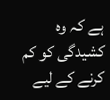ہے کہ وہ کشیدگی کو کم کرنے کے لیے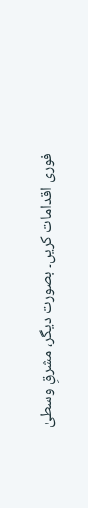فوری اقدامات کریں۔ بصورت دیگر، مشرقِ وسطیٰ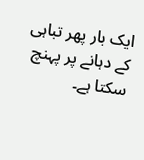ایک بار پھر تباہی کے دہانے پر پہنچ سکتا ہے۔